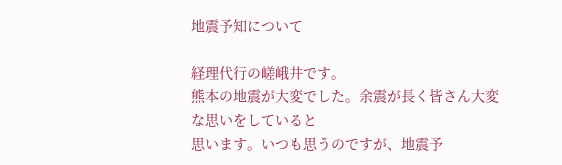地震予知について

経理代行の嵯峨井です。
熊本の地震が大変でした。余震が長く皆さん大変な思いをしていると
思います。いつも思うのですが、地震予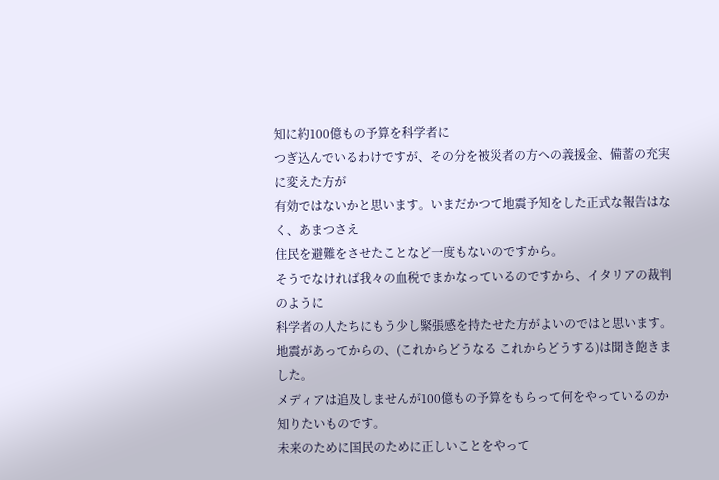知に約100億もの予算を科学者に
つぎ込んでいるわけですが、その分を被災者の方への義援金、備蓄の充実に変えた方が
有効ではないかと思います。いまだかつて地震予知をした正式な報告はなく、あまつさえ
住民を避難をさせたことなど一度もないのですから。
そうでなければ我々の血税でまかなっているのですから、イタリアの裁判のように
科学者の人たちにもう少し緊張感を持たせた方がよいのではと思います。
地震があってからの、(これからどうなる これからどうする)は聞き飽きました。
メディアは追及しませんが100億もの予算をもらって何をやっているのか知りたいものです。
未来のために国民のために正しいことをやって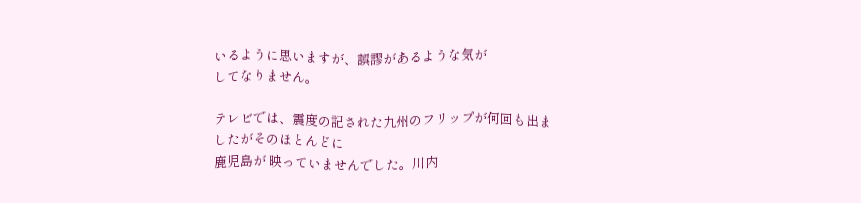いるように思いますが、誤謬があるような気が
してなりません。

テレビでは、震度の記された九州のフリップが何回も出ましたがそのほとんどに
鹿児島が 映っていませんでした。川内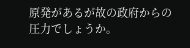原発があるが故の政府からの圧力でしょうか。